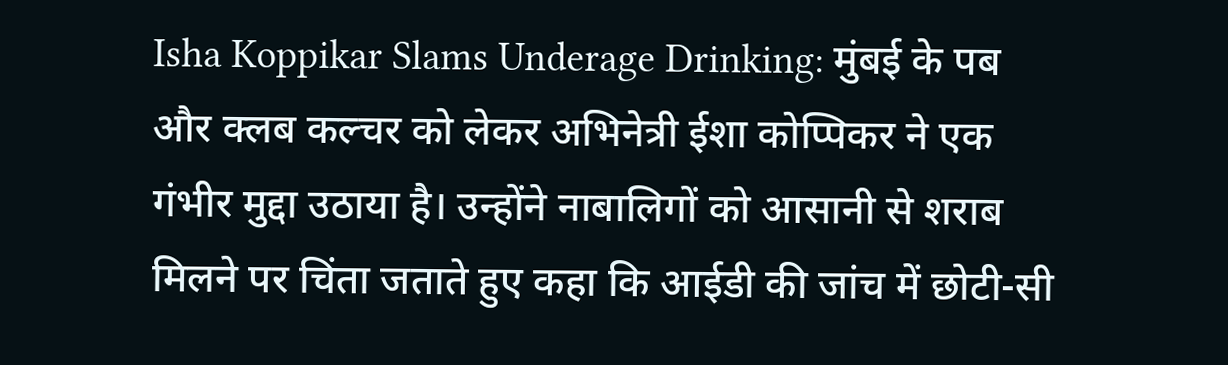Isha Koppikar Slams Underage Drinking: मुंबई के पब और क्लब कल्चर को लेकर अभिनेत्री ईशा कोप्पिकर ने एक गंभीर मुद्दा उठाया है। उन्होंने नाबालिगों को आसानी से शराब मिलने पर चिंता जताते हुए कहा कि आईडी की जांच में छोटी-सी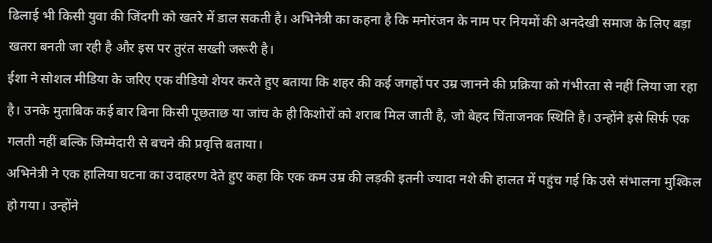ढिलाई भी किसी युवा की जिंदगी को खतरे में डाल सकती है। अभिनेत्री का कहना है कि मनोरंजन के नाम पर नियमों की अनदेखी समाज के लिए बड़ा खतरा बनती जा रही है और इस पर तुरंत सख्ती जरूरी है।
ईशा ने सोशल मीडिया के जरिए एक वीडियो शेयर करते हुए बताया कि शहर की कई जगहों पर उम्र जानने की प्रक्रिया को गंभीरता से नहीं लिया जा रहा है। उनके मुताबिक कई बार बिना किसी पूछताछ या जांच के ही किशोरों को शराब मिल जाती है, जो बेहद चिंताजनक स्थिति है। उन्होंने इसे सिर्फ एक गलती नहीं बल्कि जिम्मेदारी से बचने की प्रवृत्ति बताया।
अभिनेत्री ने एक हालिया घटना का उदाहरण देते हुए कहा कि एक कम उम्र की लड़की इतनी ज्यादा नशे की हालत में पहुंच गई कि उसे संभालना मुश्किल हो गया। उन्होंने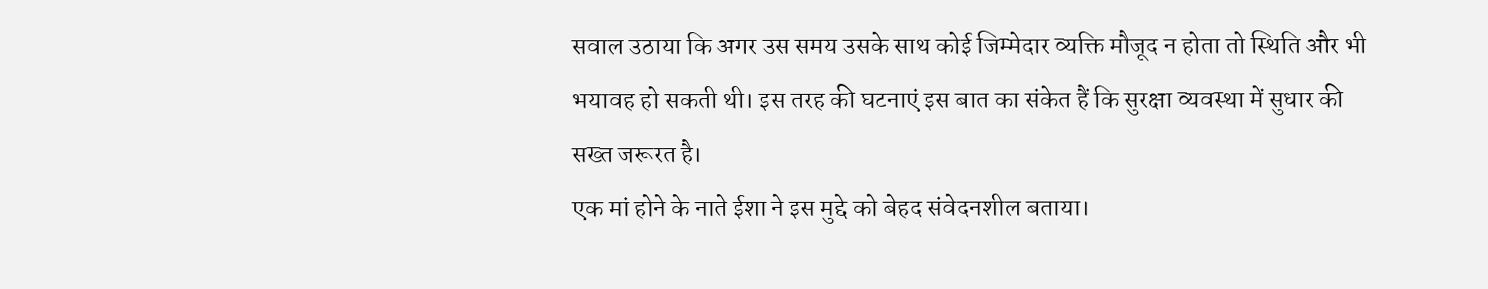सवाल उठाया कि अगर उस समय उसके साथ कोई जिम्मेदार व्यक्ति मौजूद न होता तो स्थिति और भी भयावह हो सकती थी। इस तरह की घटनाएं इस बात का संकेत हैं कि सुरक्षा व्यवस्था में सुधार की सख्त जरूरत है।
एक मां होने के नाते ईशा ने इस मुद्दे को बेहद संवेदनशील बताया।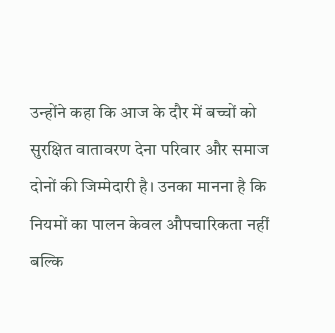उन्होंने कहा कि आज के दौर में बच्चों को सुरक्षित वातावरण देना परिवार और समाज दोनों की जिम्मेदारी है। उनका मानना है कि नियमों का पालन केवल औपचारिकता नहीं बल्कि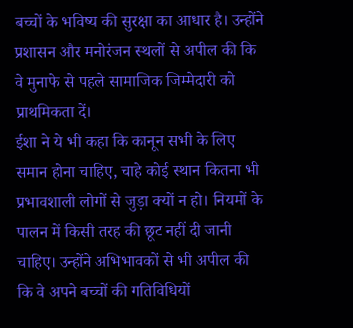बच्चों के भविष्य की सुरक्षा का आधार है। उन्होंने प्रशासन और मनोरंजन स्थलों से अपील की कि वे मुनाफे से पहले सामाजिक जिम्मेदारी को प्राथमिकता दें।
ईशा ने ये भी कहा कि कानून सभी के लिए समान होना चाहिए, चाहे कोई स्थान कितना भी प्रभावशाली लोगों से जुड़ा क्यों न हो। नियमों के पालन में किसी तरह की छूट नहीं दी जानी चाहिए। उन्होंने अभिभावकों से भी अपील की कि वे अपने बच्चों की गतिविधियों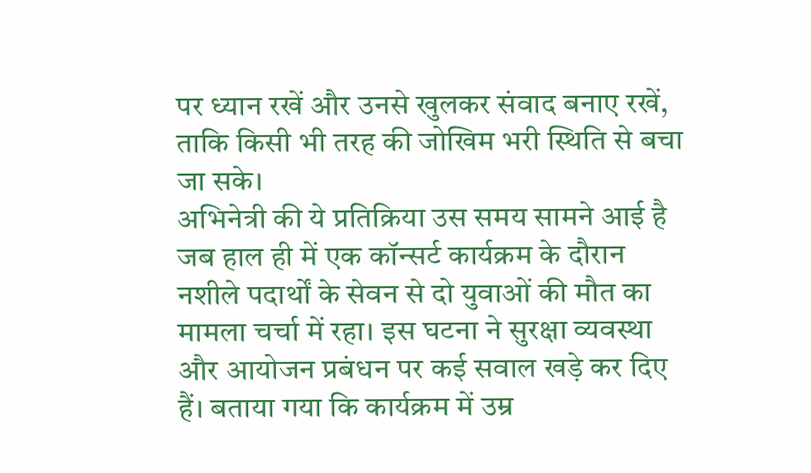पर ध्यान रखें और उनसे खुलकर संवाद बनाए रखें, ताकि किसी भी तरह की जोखिम भरी स्थिति से बचा जा सके।
अभिनेत्री की ये प्रतिक्रिया उस समय सामने आई है जब हाल ही में एक कॉन्सर्ट कार्यक्रम के दौरान नशीले पदार्थों के सेवन से दो युवाओं की मौत का मामला चर्चा में रहा। इस घटना ने सुरक्षा व्यवस्था और आयोजन प्रबंधन पर कई सवाल खड़े कर दिए हैं। बताया गया कि कार्यक्रम में उम्र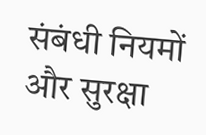संबंधी नियमों और सुरक्षा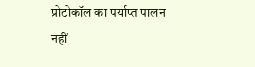प्रोटोकॉल का पर्याप्त पालन नहीं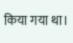किया गया था।